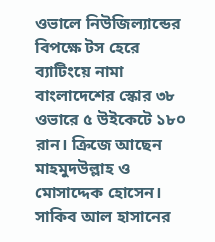ওভালে নিউজিল্যান্ডের বিপক্ষে টস হেরে ব্যাটিংয়ে নামা বাংলাদেশের স্কোর ৩৮ ওভারে ৫ উইকেটে ১৮০ রান। ক্রিজে আছেন মাহমুদউল্লাহ ও মোসাদ্দেক হোসেন।
সাকিব আল হাসানের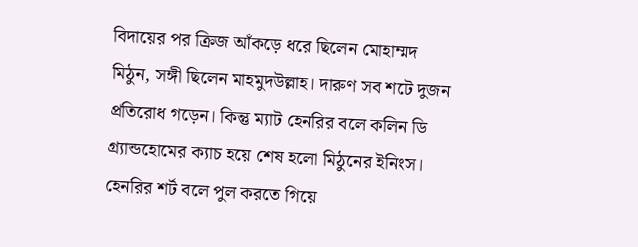বিদায়ের পর ক্রিজ আঁকড়ে ধরে ছিলেন মোহাম্মদ মিঠুন, সঙ্গী ছিলেন মাহমুদউল্লাহ। দারুণ সব শটে দুজন প্রতিরোধ গড়েন। কিন্তু ম্যাট হেনরির বলে কলিন ডি গ্র্যান্ডহোমের ক্যাচ হয়ে শেষ হলো মিঠুনের ইনিংস।
হেনরির শর্ট বলে পুল করতে গিয়ে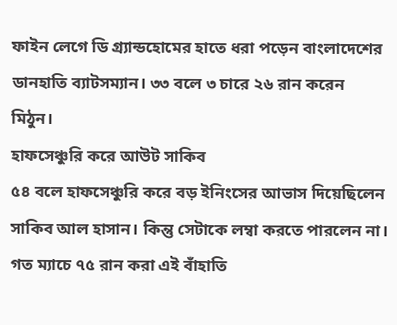ফাইন লেগে ডি গ্র্যান্ডহোমের হাতে ধরা পড়েন বাংলাদেশের ডানহাতি ব্যাটসম্যান। ৩৩ বলে ৩ চারে ২৬ রান করেন মিঠুন।
হাফসেঞ্চুরি করে আউট সাকিব
৫৪ বলে হাফসেঞ্চুরি করে বড় ইনিংসের আভাস দিয়েছিলেন সাকিব আল হাসান। কিন্তু সেটাকে লম্বা করতে পারলেন না। গত ম্যাচে ৭৫ রান করা এই বাঁহাতি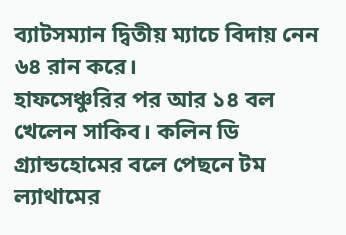ব্যাটসম্যান দ্বিতীয় ম্যাচে বিদায় নেন ৬৪ রান করে।
হাফসেঞ্চুরির পর আর ১৪ বল খেলেন সাকিব। কলিন ডি গ্র্যান্ডহোমের বলে পেছনে টম ল্যাথামের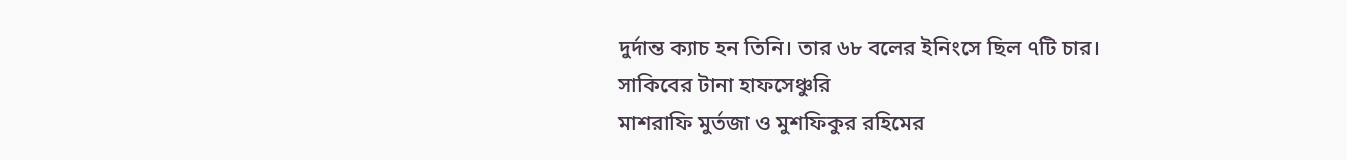দুর্দান্ত ক্যাচ হন তিনি। তার ৬৮ বলের ইনিংসে ছিল ৭টি চার।
সাকিবের টানা হাফসেঞ্চুরি
মাশরাফি মুর্তজা ও মুশফিকুর রহিমের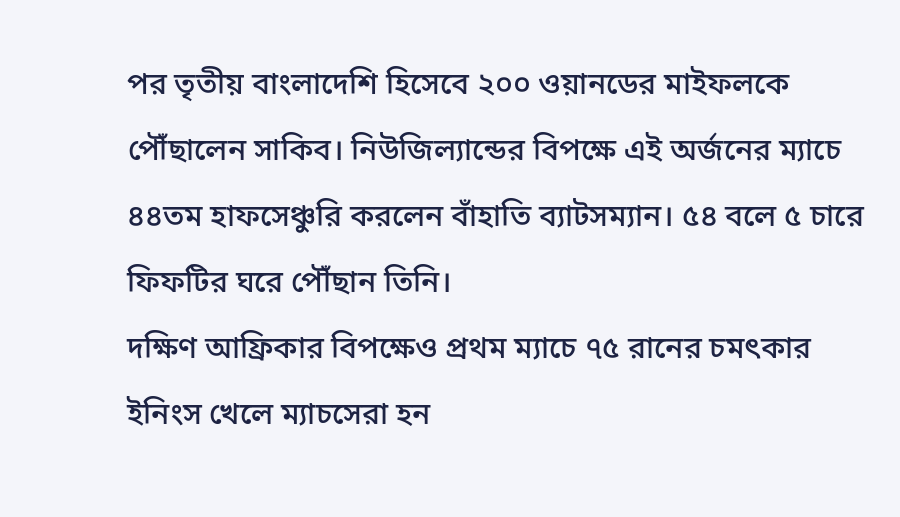পর তৃতীয় বাংলাদেশি হিসেবে ২০০ ওয়ানডের মাইফলকে পৌঁছালেন সাকিব। নিউজিল্যান্ডের বিপক্ষে এই অর্জনের ম্যাচে ৪৪তম হাফসেঞ্চুরি করলেন বাঁহাতি ব্যাটসম্যান। ৫৪ বলে ৫ চারে ফিফটির ঘরে পৌঁছান তিনি।
দক্ষিণ আফ্রিকার বিপক্ষেও প্রথম ম্যাচে ৭৫ রানের চমৎকার ইনিংস খেলে ম্যাচসেরা হন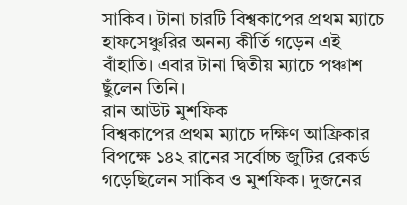সাকিব। টানা চারটি বিশ্বকাপের প্রথম ম্যাচে হাফসেঞ্চুরির অনন্য কীর্তি গড়েন এই বাঁহাতি। এবার টানা দ্বিতীয় ম্যাচে পঞ্চাশ ছুঁলেন তিনি।
রান আউট মুশফিক
বিশ্বকাপের প্রথম ম্যাচে দক্ষিণ আফ্রিকার বিপক্ষে ১৪২ রানের সর্বোচ্চ জুটির রেকর্ড গড়েছিলেন সাকিব ও মুশফিক। দুজনের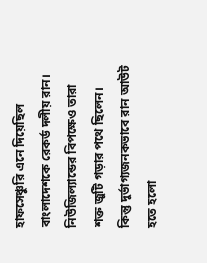হাফসেঞ্চুরি এনে দিয়েছিল বাংলাদেশকে রেকর্ড দলীয় রান। নিউজিল্যান্ডের বিপক্ষেও তারা শক্ত জুটি গড়ার পথে ছিলেন। কিন্তু দুর্ভাগ্যজনকভাবে রান আউট হতে হলো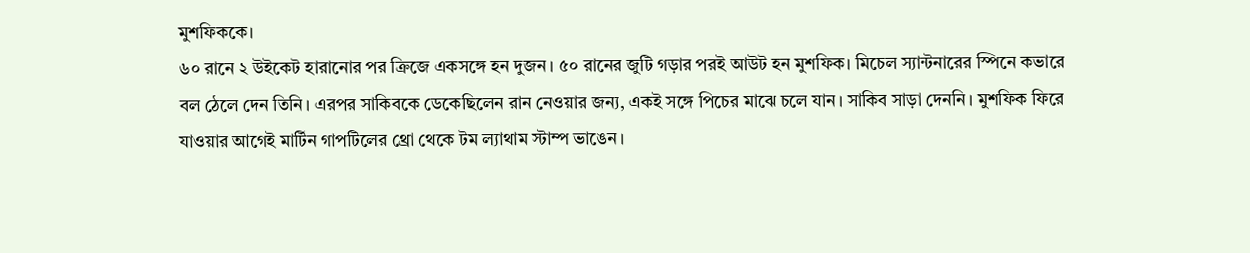মুশফিককে।
৬০ রানে ২ উইকেট হারানোর পর ক্রিজে একসঙ্গে হন দুজন। ৫০ রানের জুটি গড়ার পরই আউট হন মুশফিক। মিচেল স্যান্টনারের স্পিনে কভারে বল ঠেলে দেন তিনি। এরপর সাকিবকে ডেকেছিলেন রান নেওয়ার জন্য, একই সঙ্গে পিচের মাঝে চলে যান। সাকিব সাড়া দেননি। মুশফিক ফিরে যাওয়ার আগেই মার্টিন গাপটিলের থ্রো থেকে টম ল্যাথাম স্টাম্প ভাঙেন।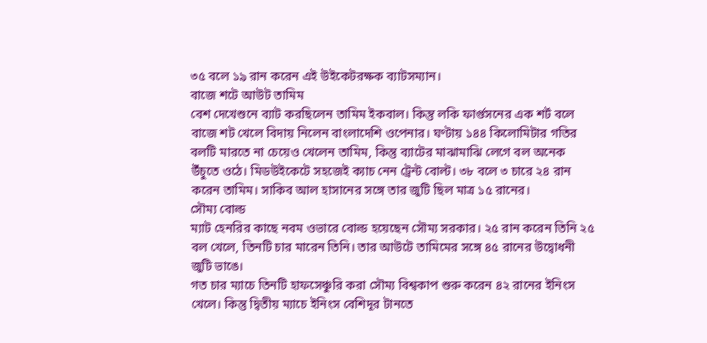৩৫ বলে ১৯ রান করেন এই উইকেটরক্ষক ব্যাটসম্যান।
বাজে শটে আউট তামিম
বেশ দেখেশুনে ব্যাট করছিলেন তামিম ইকবাল। কিন্তু লকি ফার্গুসনের এক শর্ট বলে বাজে শট খেলে বিদায় নিলেন বাংলাদেশি ওপেনার। ঘণ্টায় ১৪৪ কিলোমিটার গতির বলটি মারতে না চেয়েও খেলেন তামিম, কিন্তু ব্যাটের মাঝামাঝি লেগে বল অনেক উঁচুতে ওঠে। মিডউইকেটে সহজেই ক্যাচ নেন ট্রেন্ট বোল্ট। ৩৮ বলে ৩ চারে ২৪ রান করেন তামিম। সাকিব আল হাসানের সঙ্গে তার জুটি ছিল মাত্র ১৫ রানের।
সৌম্য বোল্ড
ম্যাট হেনরির কাছে নবম ওভারে বোল্ড হয়েছেন সৌম্য সরকার। ২৫ রান করেন তিনি ২৫ বল খেলে, তিনটি চার মারেন তিনি। তার আউটে তামিমের সঙ্গে ৪৫ রানের উদ্বোধনী জুটি ভাঙে।
গত চার ম্যাচে তিনটি হাফসেঞ্চুরি করা সৌম্য বিশ্বকাপ শুরু করেন ৪২ রানের ইনিংস খেলে। কিন্তু দ্বিতীয় ম্যাচে ইনিংস বেশিদূর টানতে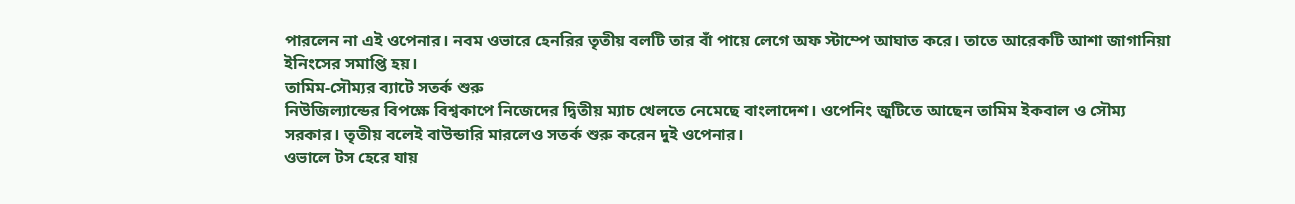পারলেন না এই ওপেনার। নবম ওভারে হেনরির তৃতীয় বলটি তার বাঁ পায়ে লেগে অফ স্টাম্পে আঘাত করে। তাতে আরেকটি আশা জাগানিয়া ইনিংসের সমাপ্তি হয়।
তামিম-সৌম্যর ব্যাটে সতর্ক শুরু
নিউজিল্যান্ডের বিপক্ষে বিশ্বকাপে নিজেদের দ্বিতীয় ম্যাচ খেলতে নেমেছে বাংলাদেশ। ওপেনিং জুটিতে আছেন তামিম ইকবাল ও সৌম্য সরকার। তৃতীয় বলেই বাউন্ডারি মারলেও সতর্ক শুরু করেন দুই ওপেনার।
ওভালে টস হেরে যায়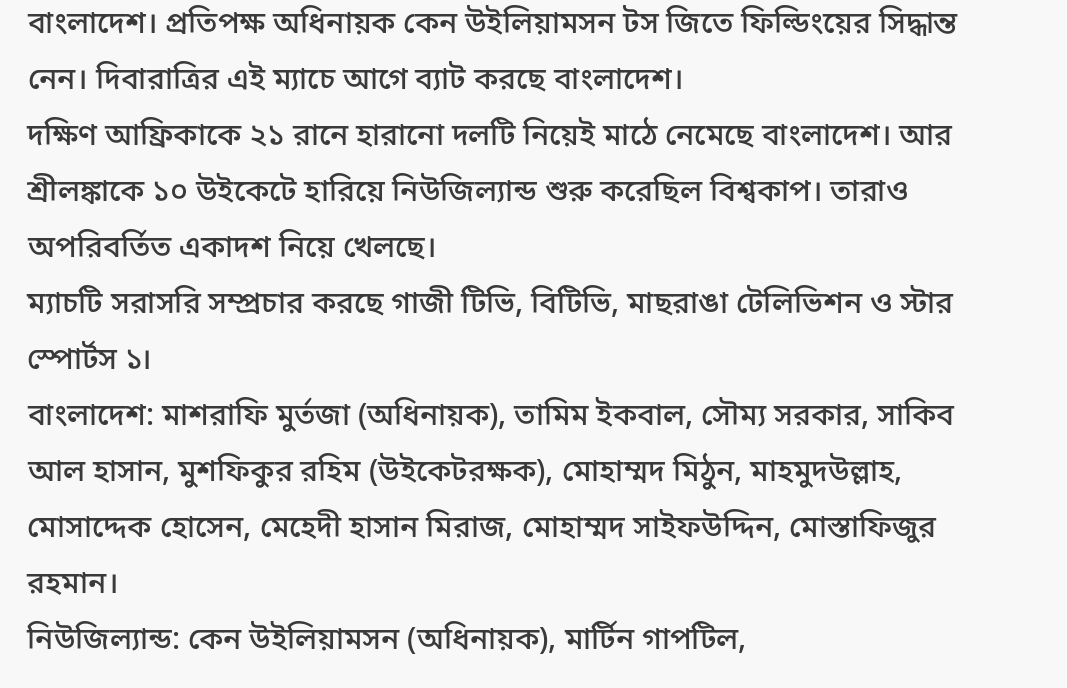বাংলাদেশ। প্রতিপক্ষ অধিনায়ক কেন উইলিয়ামসন টস জিতে ফিল্ডিংয়ের সিদ্ধান্ত নেন। দিবারাত্রির এই ম্যাচে আগে ব্যাট করছে বাংলাদেশ।
দক্ষিণ আফ্রিকাকে ২১ রানে হারানো দলটি নিয়েই মাঠে নেমেছে বাংলাদেশ। আর শ্রীলঙ্কাকে ১০ উইকেটে হারিয়ে নিউজিল্যান্ড শুরু করেছিল বিশ্বকাপ। তারাও অপরিবর্তিত একাদশ নিয়ে খেলছে।
ম্যাচটি সরাসরি সম্প্রচার করছে গাজী টিভি, বিটিভি, মাছরাঙা টেলিভিশন ও স্টার স্পোর্টস ১।
বাংলাদেশ: মাশরাফি মুর্তজা (অধিনায়ক), তামিম ইকবাল, সৌম্য সরকার, সাকিব আল হাসান, মুশফিকুর রহিম (উইকেটরক্ষক), মোহাম্মদ মিঠুন, মাহমুদউল্লাহ, মোসাদ্দেক হোসেন, মেহেদী হাসান মিরাজ, মোহাম্মদ সাইফউদ্দিন, মোস্তাফিজুর রহমান।
নিউজিল্যান্ড: কেন উইলিয়ামসন (অধিনায়ক), মার্টিন গাপটিল,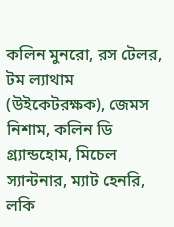কলিন মুনরো, রস টেলর, টম ল্যাথাম (উইকেটরক্ষক), জেমস নিশাম, কলিন ডি গ্র্যান্ডহোম, মিচেল স্যান্টনার, ম্যাট হেনরি, লকি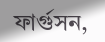ফার্গুসন,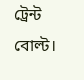ট্রেন্ট বোল্ট।